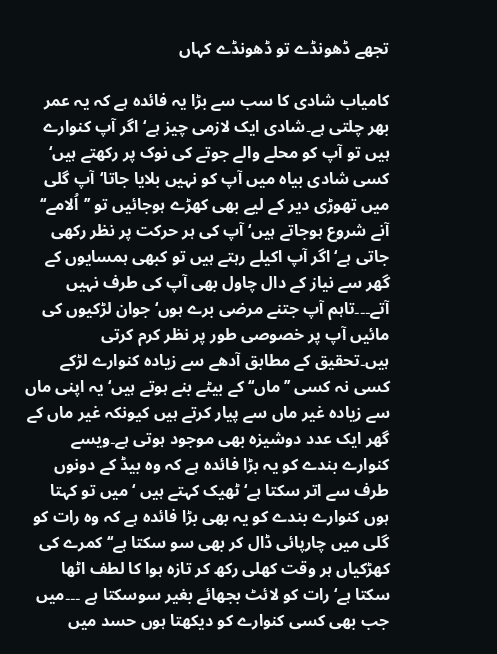تجھے ڈھونڈے تو ڈھونڈے کہاں

کامیاب شادی کا سب سے بڑا یہ فائدہ ہے کہ یہ عمر بھر چلتی ہے۔شادی ایک لازمی چیز ہے‘ اگر آپ کنوارے ہیں تو آپ کو محلے والے جوتے کی نوک پر رکھتے ہیں‘ کسی شادی بیاہ میں آپ کو نہیں بلایا جاتا‘آپ گلی میں تھوڑی دیر کے لیے بھی کھڑے ہوجائیں تو ’’اُلامے‘‘ آنے شروع ہوجاتے ہیں‘ آپ کی ہر حرکت پر نظر رکھی جاتی ہے‘ اگر آپ اکیلے رہتے ہیں تو کبھی ہمسایوں کے گھر سے نیاز کے دال چاول بھی آپ کی طرف نہیں آتے۔۔۔تاہم آپ جتنے مرضی برے ہوں‘ جوان لڑکیوں کی مائیں آپ پر خصوصی طور پر نظر کرم کرتی ہیں۔تحقیق کے مطابق آدھے سے زیادہ کنوارے لڑکے کسی نہ کسی ’’ماں‘‘ کے بیٹے بنے ہوتے ہیں‘ یہ اپنی ماں سے زیادہ غیر ماں سے پیار کرتے ہیں کیونکہ غیر ماں کے گھر ایک عدد دوشیزہ بھی موجود ہوتی ہے۔ویسے کنوارے بندے کو یہ بڑا فائدہ ہے کہ وہ بیڈ کے دونوں طرف سے اتر سکتا ہے‘ٹھیک کہتے ہیں ‘ میں تو کہتا ہوں کنوارے بندے کو یہ بھی بڑا فائدہ ہے کہ وہ رات کو گلی میں چارپائی ڈال کر بھی سو سکتا ہے‘‘ کمرے کی کھڑکیاں ہر وقت کھلی رکھ کر تازہ ہوا کا لطف اٹھا سکتا ہے‘رات کو لائٹ بجھائے بغیر سوسکتا ہے ۔۔۔میں جب بھی کسی کنوارے کو دیکھتا ہوں حسد میں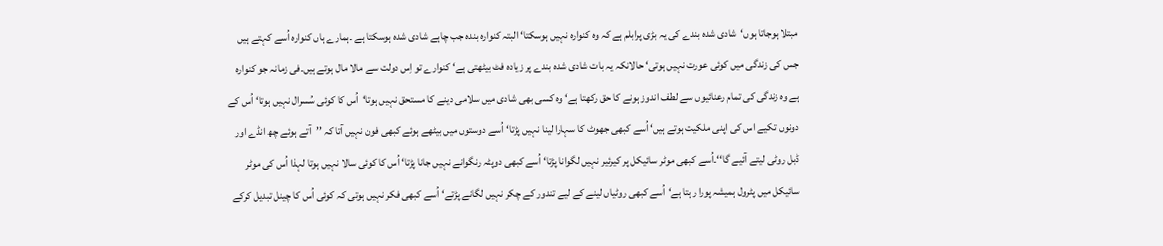مبتلا ہوجاتا ہوں‘شادی شدہ بندے کی یہ بڑی پرابلم ہے کہ وہ کنوارہ نہیں ہوسکتا‘ البتہ کنوارہ بندہ جب چاہے شادی شدہ ہوسکتا ہے ۔ہمارے ہاں کنوارہ اُسے کہتے ہیں جس کی زندگی میں کوئی عورت نہیں ہوتی‘ حالانکہ یہ بات شادی شدہ بندے پر زیادہ فٹ بیٹھتی ہے‘ کنوارے تو اِس دولت سے مالا مال ہوتے ہیں۔فی زمانہ جو کنوارہ ہے وہ زندگی کی تمام رعنائیوں سے لطف اندوز ہونے کا حق رکھتا ہے‘ وہ کسی بھی شادی میں سلامی دینے کا مستحق نہیں ہوتا‘اُس کا کوئی سُسرال نہیں ہوتا‘ اُس کے دونوں تکیے اس کی اپنی ملکیت ہوتے ہیں‘ اُسے کبھی جھوٹ کا سہارا لینا نہیں پڑتا‘اُسے دوستوں میں بیٹھے ہوئے کبھی فون نہیں آتا کہ ’’آتے ہوئے چھ انڈے اور ڈبل روٹی لیتے آئیے گا‘‘۔اُسے کبھی موٹر سائیکل پر کیرئیر نہیں لگوانا پڑتا‘ اُسے کبھی دوپٹہ رنگوانے نہیں جانا پڑتا‘ اُس کا کوئی سالا نہیں ہوتا لہذا اُس کی موٹر سائیکل میں پٹرول ہمیشہ پورا رہتا ہے‘اُسے کبھی روٹیاں لینے کے لیے تندور کے چکر نہیں لگانے پڑتے‘اُسے کبھی فکر نہیں ہوتی کہ کوئی اُس کا چینل تبدیل کرکے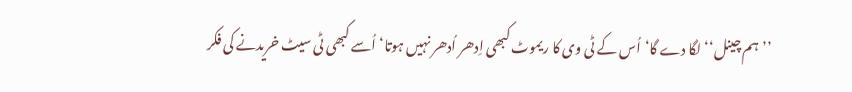’’ہم چینل‘‘ لگا دے گا‘اُس کے ٹی وی کا ریموٹ کبھی اِدھر اُدھر نہیں ہوتا‘اُسے کبھی ٹی سیٹ خریدنے کی فکر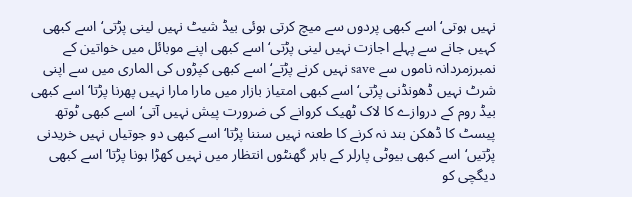نہیں ہوتی‘ اسے کبھی پردوں سے میچ کرتی ہوئی بیڈ شیٹ نہیں لینی پڑتی‘اسے کبھی کہیں جانے سے پہلے اجازت نہیں لینی پڑتی‘ اسے کبھی اپنے موبائل میں خواتین کے نمبرزمردانہ ناموں سے save نہیں کرنے پڑتے‘اسے کبھی کپڑوں کی الماری میں سے اپنی شرٹ نہیں ڈھونڈنی پڑتی‘ اسے کبھی امتیاز بازار میں مارا مارا نہیں پھرنا پڑتا‘ اسے کبھی بیڈ روم کے دروازے کا لاک ٹھیک کروانے کی ضرورت پیش نہیں آتی‘اسے کبھی ٹوتھ پیسٹ کا ڈھکن بند نہ کرنے کا طعنہ نہیں سننا پڑتا‘ اسے کبھی دو جوتیاں نہیں خریدنی پڑتیں‘اسے کبھی بیوٹی پارلر کے باہر گھنٹوں انتظار میں نہیں کھڑا ہونا پڑتا‘ اسے کبھی دیگچی کو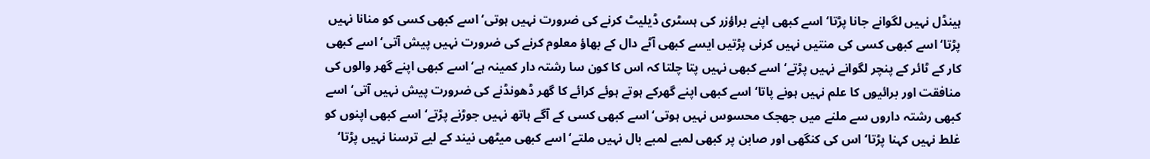ہینڈل نہیں لگوانے جانا پڑتا‘ اسے کبھی اپنے براؤزر کی ہسٹری ڈیلیٹ کرنے کی ضرورت نہیں ہوتی‘اسے کبھی کسی کو منانا نہیں پڑتا‘اسے کبھی کسی کی منتیں نہیں کرنی پڑتیں ایسے کبھی آٹے دال کے بھاؤ معلوم کرنے کی ضرورت نہیں پیش آتی‘ اسے کبھی کار کے ٹائر کے پنچر لگوانے نہیں پڑتے‘ اسے کبھی نہیں پتا چلتا کہ اس کا کون سا رشتہ دار کمینہ ہے‘ اسے کبھی اپنے گھر والوں کی منافقت اور برائیوں کا علم نہیں ہونے پاتا‘اسے کبھی اپنے گھرکے ہوتے ہوئے کرائے کا گھر ڈھونڈنے کی ضرورت پیش نہیں آتی‘ اسے کبھی رشتہ داروں سے ملنے میں جھجک محسوس نہیں ہوتی‘اسے کبھی کسی کے آگے ہاتھ نہیں جوڑنے پڑتے‘ اسے کبھی اپنوں کو غلط نہیں کہنا پڑتا‘ اس کی کنگھی اور صابن پر کبھی لمبے لمبے بال نہیں ملتے‘ اسے کبھی میٹھی نیند کے لیے ترسنا نہیں پڑتا‘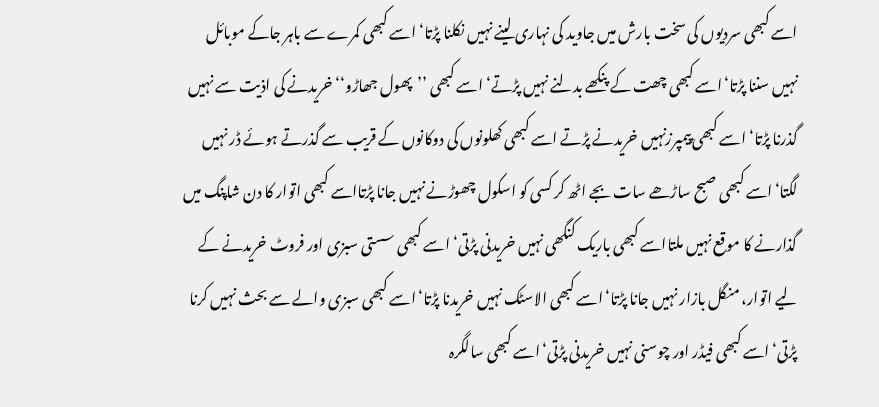اسے کبھی سردیوں کی سخت بارش میں جاوید کی نہاری لینے نہیں نکلنا پڑتا‘ اسے کبھی کمرے سے باہر جاکے موبائل نہیں سننا پڑتا‘اسے کبھی چھت کے پنکھے بدلنے نہیں پڑتے‘ اسے کبھی ’’پھول جھاڑو‘‘ خریدنے کی اذیت سے نہیں گذرنا پڑتا‘ اسے کبھی پیمپرزنہیں خریدنے پڑتے اسے کبھی کھلونوں کی دوکانوں کے قریب سے گذرتے ہوئے ڈر نہیں لگتا‘اسے کبھی صبح ساڑھے سات بجے اٹھ کر کسی کو اسکول چھوڑنے نہیں جانا پڑتااسے کبھی اتوار کا دن شاپنگ میں گذارنے کا موقع نہیں ملتااسے کبھی باریک کنگھی نہیں خریدنی پڑتی‘ اسے کبھی سستی سبزی اور فروٹ خریدنے کے لیے اتوار، منگل بازار نہیں جانا پڑتا‘اسے کبھی الاسٹک نہیں خریدنا پڑتا‘اسے کبھی سبزی والے سے بحث نہیں کرنا پڑتی‘ اسے کبھی فیڈر اور چوسنی نہیں خریدنی پڑتی‘اسے کبھی سالگرہ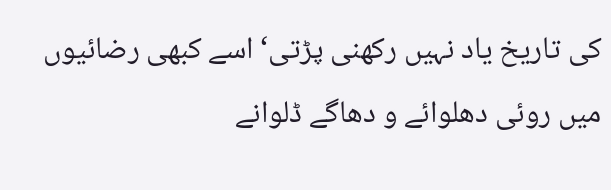کی تاریخ یاد نہیں رکھنی پڑتی‘ اسے کبھی رضائیوں میں روئی دھلوائے و دھاگے ڈلوانے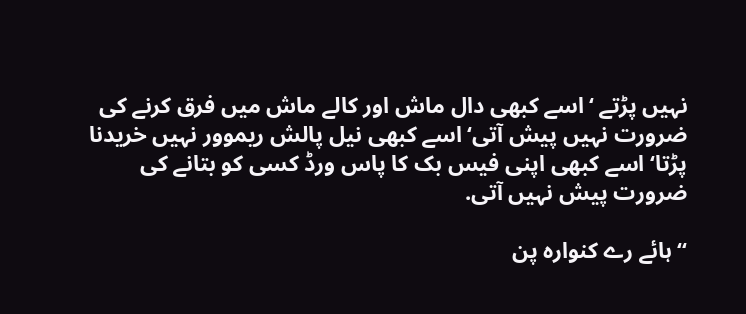نہیں پڑتے ‘اسے کبھی دال ماش اور کالے ماش میں فرق کرنے کی ضرورت نہیں پیش آتی‘اسے کبھی نیل پالش ریموور نہیں خریدنا پڑتا‘ اسے کبھی اپنی فیس بک کا پاس ورڈ کسی کو بتانے کی ضرورت پیش نہیں آتی.

“ہائے رے کنوارہ پن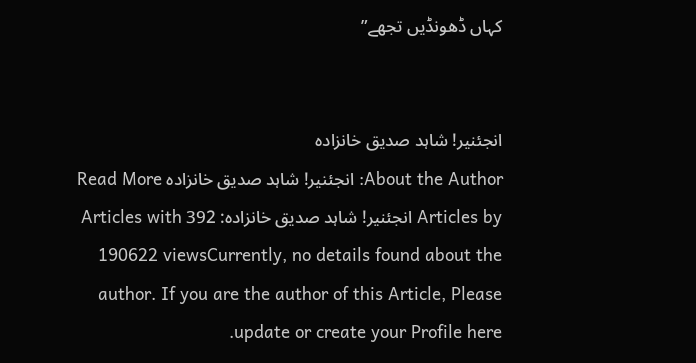کہاں ڈھونڈیں تجھے”


انجئنیر! شاہد صدیق خانزادہ
About the Author: انجئنیر! شاہد صدیق خانزادہ Read More Articles by انجئنیر! شاہد صدیق خانزادہ: 392 Articles with 190622 viewsCurrently, no details found about the author. If you are the author of this Article, Please update or create your Profile here.